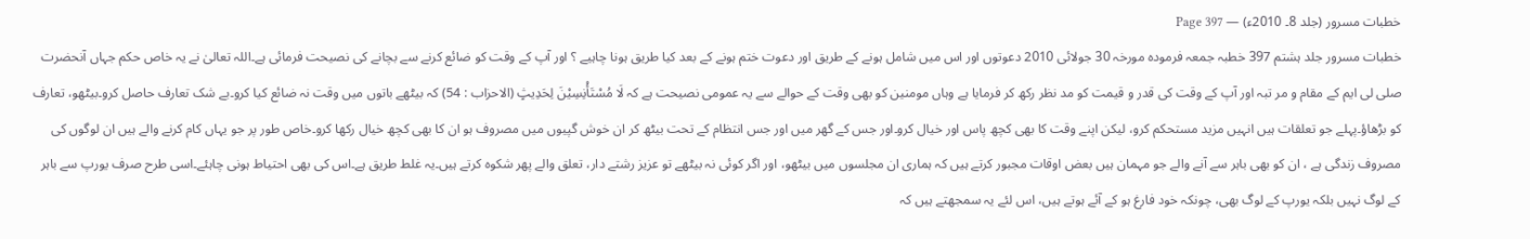خطبات مسرور (جلد 8۔ 2010ء) — Page 397
خطبات مسرور جلد ہشتم 397 خطبہ جمعہ فرمودہ مورخہ 30 جولائی 2010 دعوتوں اور اس میں شامل ہونے کے طریق اور دعوت ختم ہونے کے بعد کیا طریق ہونا چاہیے ؟ اور آپ کے وقت کو ضائع کرنے سے بچانے کی نصیحت فرمائی ہے۔اللہ تعالیٰ نے یہ خاص حکم جہاں آنحضرت صلی لی ایم کے مقام و مر تبہ اور آپ کے وقت کی قدر و قیمت کو مد نظر رکھ کر فرمایا ہے وہاں مومنین کو بھی وقت کے حوالے سے یہ عمومی نصیحت ہے کہ لَا مُسْتَأْنِسِيْنَ لِحَدِيثٍ (الاحزاب : 54) کہ بیٹھے باتوں میں وقت نہ ضائع کیا کرو۔بے شک تعارف حاصل کرو۔بیٹھو، تعارف کو بڑھاؤ۔پہلے جو تعلقات ہیں انہیں مزید مستحکم کرو، لیکن اپنے وقت کا بھی کچھ پاس اور خیال کرو۔اور جس کے گھر میں اور جس انتظام کے تحت بیٹھ کر ان خوش گپیوں میں مصروف ہو ان کا بھی کچھ خیال رکھا کرو۔خاص طور پر جو یہاں کام کرنے والے ہیں ان لوگوں کی مصروف زندگی ہے ، ان کو بھی باہر سے آنے والے جو مہمان ہیں بعض اوقات مجبور کرتے ہیں کہ ہماری ان مجلسوں میں بیٹھو، اور اگر کوئی نہ بیٹھے تو عزیز رشتے دار، تعلق والے پھر شکوہ کرتے ہیں۔یہ غلط طریق ہے۔اس کی بھی احتیاط ہونی چاہئے۔اسی طرح صرف یورپ سے باہر کے لوگ نہیں بلکہ یورپ کے لوگ بھی، چونکہ خود فارغ ہو کے آئے ہوتے ہیں، اس لئے یہ سمجھتے ہیں کہ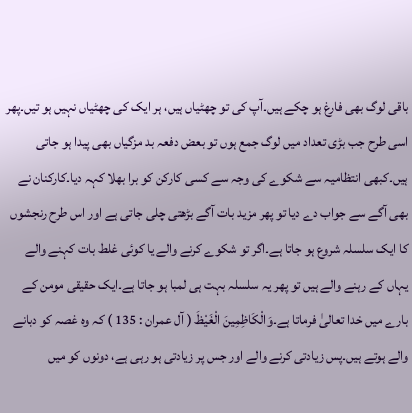باقی لوگ بھی فارغ ہو چکے ہیں۔آپ کی تو چھٹیاں ہیں، ہر ایک کی چھٹیاں نہیں ہو تیں۔پھر اسی طرح جب بڑی تعداد میں لوگ جمع ہوں تو بعض دفعہ بد مزگیاں بھی پیدا ہو جاتی ہیں۔کبھی انتظامیہ سے شکوے کی وجہ سے کسی کارکن کو برا بھلا کہہ دیا۔کارکنان نے بھی آگے سے جواب دے دیا تو پھر مزید بات آگے بڑھتی چلی جاتی ہے اور اس طرح رنجشوں کا ایک سلسلہ شروع ہو جاتا ہے۔اگر تو شکوے کرنے والے یا کوئی غلط بات کہنے والے یہاں کے رہنے والے ہیں تو پھر یہ سلسلہ بہت ہی لمبا ہو جاتا ہے۔ایک حقیقی مومن کے بارے میں خدا تعالیٰ فرماتا ہے۔وَالْكَاظِمِينَ الْغَيْظَ ( آل عمران : 135 ) کہ وہ غصہ کو دبانے والے ہوتے ہیں۔پس زیادتی کرنے والے اور جس پر زیادتی ہو رہی ہے، دونوں کو میں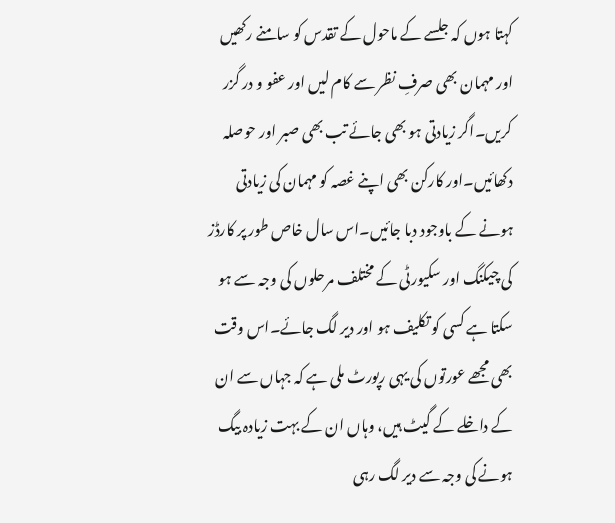کہتا ہوں کہ جلسے کے ماحول کے تقدس کو سامنے رکھیں اور مہمان بھی صرفِ نظر سے کام لیں اور عفو و در گزر کریں۔اگر زیادتی ہو بھی جائے تب بھی صبر اور حوصلہ دکھائیں۔اور کارکن بھی اپنے غصہ کو مہمان کی زیادتی ہونے کے باوجود دبا جائیں۔اس سال خاص طور پر کارڈز کی چیکنگ اور سکیورٹی کے مختلف مرحلوں کی وجہ سے ہو سکتا ہے کسی کو تکلیف ہو اور دیر لگ جائے۔اس وقت بھی مجھے عورتوں کی یہی رپورٹ ملی ہے کہ جہاں سے ان کے داخلے کے گیٹ ہیں، وہاں ان کے بہت زیادہ بیگ ہونے کی وجہ سے دیر لگ رہی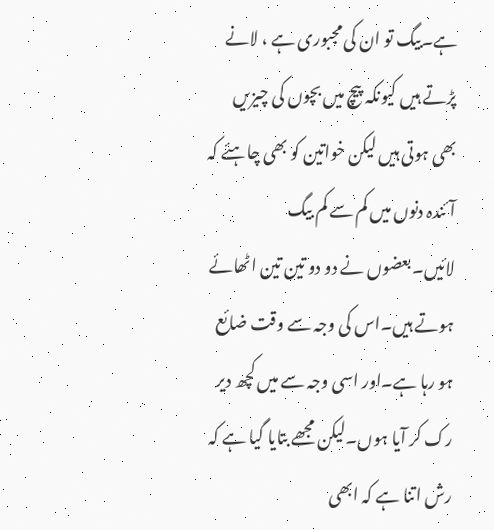ہے۔بیگ تو ان کی مجبوری ہے ، لانے پڑتے ہیں کیونکہ پیچ میں بچوں کی چیزیں بھی ہوتی ہیں لیکن خواتین کو بھی چاہئے کہ آئندہ دنوں میں کم سے کم بیگ لائیں۔بعضوں نے دو دو تین تین اٹھائے ہوتے ہیں۔اس کی وجہ سے وقت ضائع ہو رہا ہے۔اور اسی وجہ سے میں کچھ دیر رک کر آیا ہوں۔لیکن مجھے بتایا گیا ہے کہ رش اتنا ہے کہ ابھی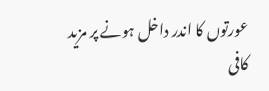عورتوں کا اندر داخل ہونے پر مزید کافی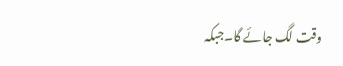وقت لگ جائے گا۔جبکہ